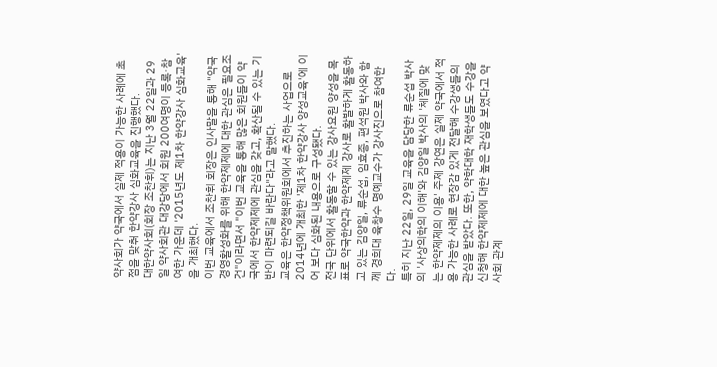약사회가 약국에서 실제 적용이 가능한 사례에 초점을 맞춰 한약강사 심화교육을 진행했다.
대한약사회(회장 조찬휘)는 지난 3월 22일과 29일 약사회관 대강당에서 회원 200여명이 등록·참여한 가운데 '2015년도 제1차 한약강사 심화교육'을 개최했다.
이번 교육에서 조찬휘 회장은 인사말을 통해 "약국경영활성화를 위해 한약제제에 대한 관심은 필요조건"이라면서 "이번 교육을 통해 많은 회원들이 약국에서 한약제제에 관심을 갖고, 확산될 수 있는 기반이 마련되길 바란다"라고 말했다.
교육은 한약정책위원회에서 추진하는 사업으로 2014년에 개최한 '제1차 한약강사 양성교육'에 이어 보다 심화된 내용으로 구성됐다.
전국 단위에서 활동할 수 있는 강사요원 양성을 목표로 약국한약과 한약제제 강사로 활발하게 활동하고 있는 김양일, 류순섭, 임효종, 편석원 박사와 함께 경희대 육창수 명예교수가 강사진으로 참여한다.
특히 지난 22일, 29일 교육을 담당한 류순섭 박사의 '사상의학의 이해'와 김양일 박사의 '체질에 맞는 한약제제의 이용' 주제 강연은 실제 약국에서 적용 가능한 사례로 현장감 있게 전달해 수강생들의 관심을 받았다. 또한, 약학대학 재학생들도 수강을 신청해 한약제제에 대한 높은 관심을 보였다고 약사회 관계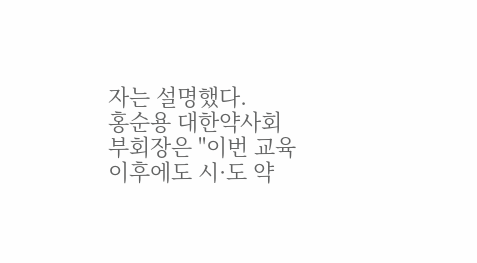자는 설명했다.
홍순용 대한약사회 부회장은 "이번 교육 이후에도 시·도 약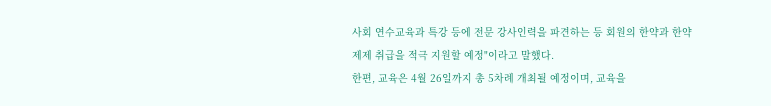사회 연수교육과 특강 등에 전문 강사인력을 파견하는 등 회원의 한약과 한약제제 취급을 적극 지원할 예정"이라고 말했다.
한편, 교육은 4월 26일까지 총 5차례 개최될 예정이며, 교육을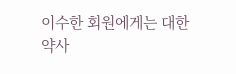이수한 회원에게는 대한약사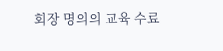회장 명의의 교육 수료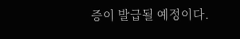증이 발급될 예정이다.